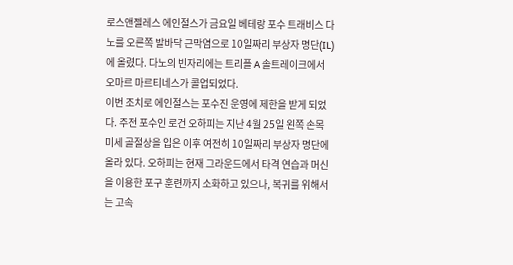로스앤젤레스 에인절스가 금요일 베테랑 포수 트래비스 다노를 오른쪽 발바닥 근막염으로 10일짜리 부상자 명단(IL)에 올렸다. 다노의 빈자리에는 트리플 A 솔트레이크에서 오마르 마르티네스가 콜업되었다.
이번 조치로 에인절스는 포수진 운영에 제한을 받게 되었다. 주전 포수인 로건 오하피는 지난 4월 25일 왼쪽 손목 미세 골절상을 입은 이후 여전히 10일짜리 부상자 명단에 올라 있다. 오하피는 현재 그라운드에서 타격 연습과 머신을 이용한 포구 훈련까지 소화하고 있으나, 복귀를 위해서는 고속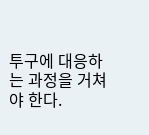투구에 대응하는 과정을 거쳐야 한다.